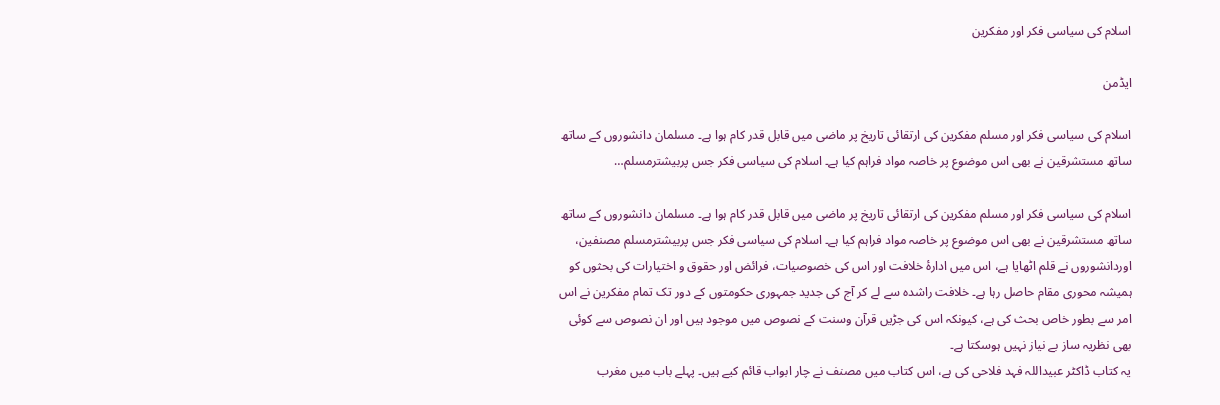اسلام کی سیاسی فکر اور مفکرین

ایڈمن

اسلام کی سیاسی فکر اور مسلم مفکرین کی ارتقائی تاریخ پر ماضی میں قابل قدر کام ہوا ہے۔ مسلمان دانشوروں کے ساتھ ساتھ مستشرقین نے بھی اس موضوع پر خاصہ مواد فراہم کیا ہے۔ اسلام کی سیاسی فکر جس پربیشترمسلم…

اسلام کی سیاسی فکر اور مسلم مفکرین کی ارتقائی تاریخ پر ماضی میں قابل قدر کام ہوا ہے۔ مسلمان دانشوروں کے ساتھ ساتھ مستشرقین نے بھی اس موضوع پر خاصہ مواد فراہم کیا ہے۔ اسلام کی سیاسی فکر جس پربیشترمسلم مصنفین، اوردانشوروں نے قلم اٹھایا ہے، اس میں ادارۂ خلافت اور اس کی خصوصیات، فرائض اور حقوق و اختیارات کی بحثوں کو ہمیشہ محوری مقام حاصل رہا ہے۔ خلافت راشدہ سے لے کر آج کی جدید جمہوری حکومتوں کے دور تک تمام مفکرین نے اس امر سے بطور خاص بحث کی ہے، کیونکہ اس کی جڑیں قرآن وسنت کے نصوص میں موجود ہیں اور ان نصوص سے کوئی بھی نظریہ ساز بے نیاز نہیں ہوسکتا ہے۔
یہ کتاب ڈاکٹر عبیداللہ فہد فلاحی کی ہے، اس کتاب میں مصنف نے چار ابواب قائم کیے ہیں۔ پہلے باب میں مغرب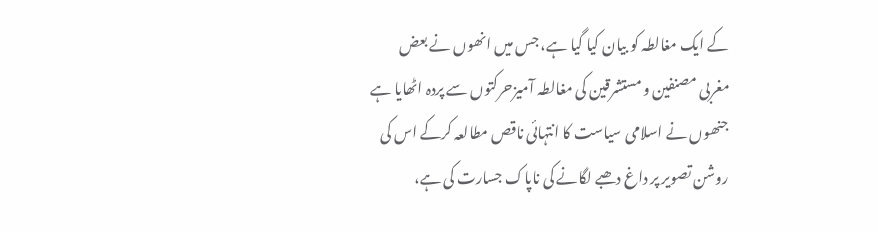کے ایک مغالطہ کو بیان کیا گیا ہے، جس میں انھوں نے بعض مغربی مصنفین و مستشرقین کی مغالطہ آمیزحرکتوں سے پردہ اٹھایا ہے جنھوں نے اسلامی سیاست کا انتہائی ناقص مطالعہ کرکے اس کی روشن تصویر پر داغ دھبے لگانے کی ناپاک جسارت کی ہے،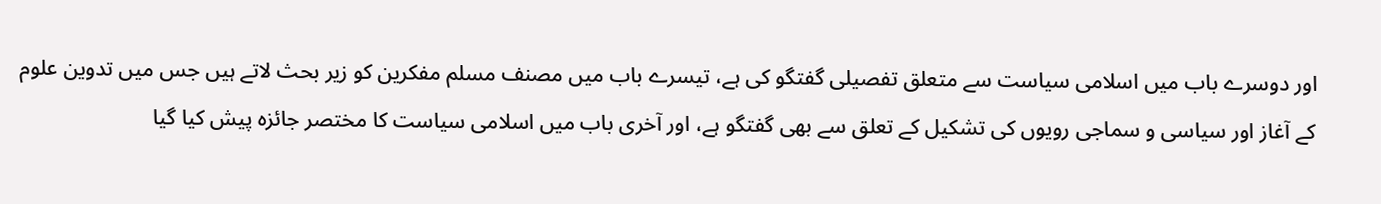اور دوسرے باب میں اسلامی سیاست سے متعلق تفصیلی گفتگو کی ہے، تیسرے باب میں مصنف مسلم مفکرین کو زیر بحث لاتے ہیں جس میں تدوین علوم کے آغاز اور سیاسی و سماجی رویوں کی تشکیل کے تعلق سے بھی گفتگو ہے، اور آخری باب میں اسلامی سیاست کا مختصر جائزہ پیش کیا گیا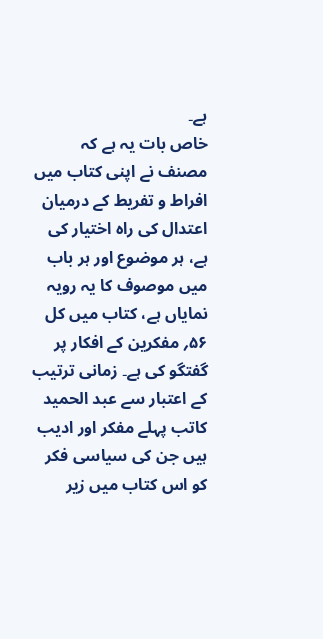ہے۔
خاص بات یہ ہے کہ مصنف نے اپنی کتاب میں افراط و تفریط کے درمیان اعتدال کی راہ اختیار کی ہے، ہر موضوع اور ہر باب میں موصوف کا یہ رویہ نمایاں ہے، کتاب میں کل ۵۶؍ مفکرین کے افکار پر گفتگو کی ہے۔ زمانی ترتیب کے اعتبار سے عبد الحمید کاتب پہلے مفکر اور ادیب ہیں جن کی سیاسی فکر کو اس کتاب میں زیر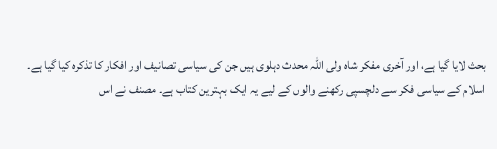بحث لایا گیا ہے، اور آخری مفکر شاہ ولی اللہ محدث دہلوی ہیں جن کی سیاسی تصانیف اور افکار کا تذکرہ کیا گیا ہے۔
اسلام کے سیاسی فکر سے دلچسپی رکھنے والوں کے لیے یہ ایک بہترین کتاب ہے۔ مصنف نے اس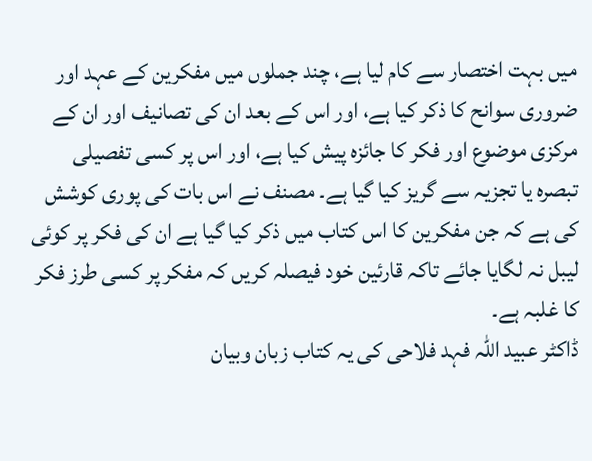میں بہت اختصار سے کام لیا ہے، چند جملوں میں مفکرین کے عہد اور ضروری سوانح کا ذکر کیا ہے، اور اس کے بعد ان کی تصانیف اور ان کے مرکزی موضوع اور فکر کا جائزہ پیش کیا ہے، اور اس پر کسی تفصیلی تبصرہ یا تجزیہ سے گریز کیا گیا ہے۔ مصنف نے اس بات کی پوری کوشش کی ہے کہ جن مفکرین کا اس کتاب میں ذکر کیا گیا ہے ان کی فکر پر کوئی لیبل نہ لگایا جائے تاکہ قارئین خود فیصلہ کریں کہ مفکر پر کسی طرز فکر کا غلبہ ہے۔
ڈاکٹر عبید اللہ فہد فلاحی کی یہ کتاب زبان وبیان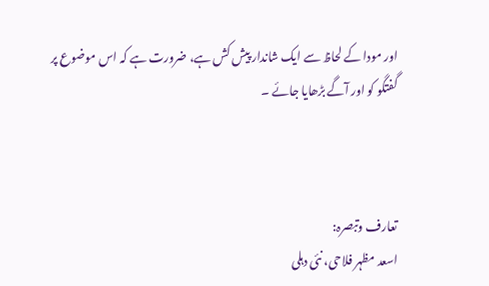اور مودا کے لحاظ سے ایک شاندار پیش کش ہے، ضرورت ہے کہ اس موضوع پر گفتگو کو اور آگے بڑھایا جائے ۔



تعارف وتبصرہ:
اسعد مظہر فلاحی، نئی دہلی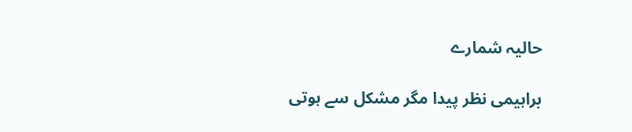حالیہ شمارے

براہیمی نظر پیدا مگر مشکل سے ہوتی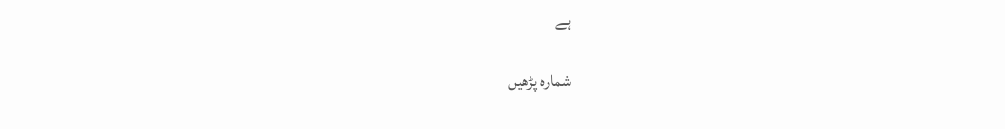ہے

شمارہ پڑھیں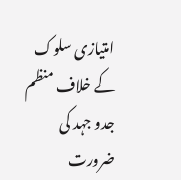امتیازی سلوک کے خلاف منظم جدو جہد کی ضرورت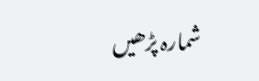شمارہ پڑھیں